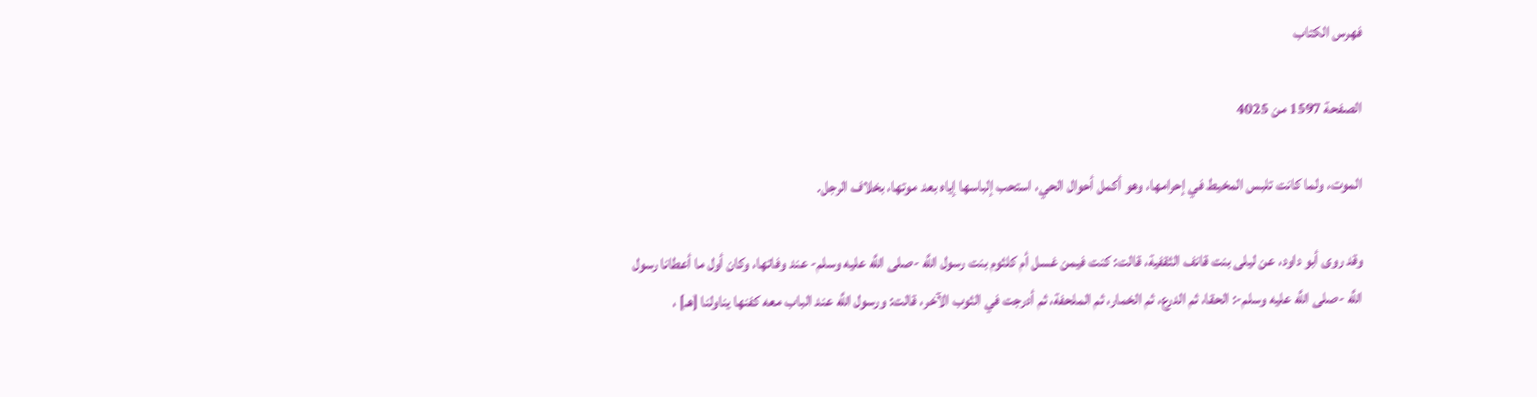فهرس الكتاب

الصفحة 1597 من 4025

الموت، ولما كانت تلبس المخيط في إحرامها، وهو أكمل أحوال الحي، استحب إلباسها إياه بعد موتها، بخلاف الرجل.

وقد روى أبو داود، عن ليلى بنت قانف الثقفية، قالت: كنت فيمن غسل أم كلثوم بنت رسول اللَّه -صلى اللَّه عليه وسلم- عند وفاتها، وكان أول ما أعطانا رسول اللَّه -صلى اللَّه عليه وسلم-: الحقا، ثم الدرع، ثم الخمار، ثم الملحفة، ثم أدرجت في الثوب الآخر، قالت: ورسول اللَّه عند الباب معه كفنها يناولنا [هـ] ،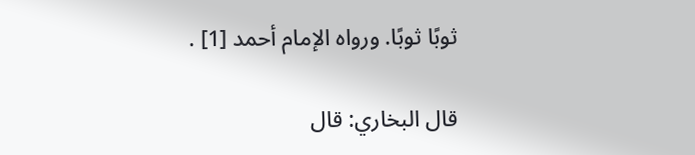ثوبًا ثوبًا. ورواه الإمام أحمد [1] .

قال البخاري: قال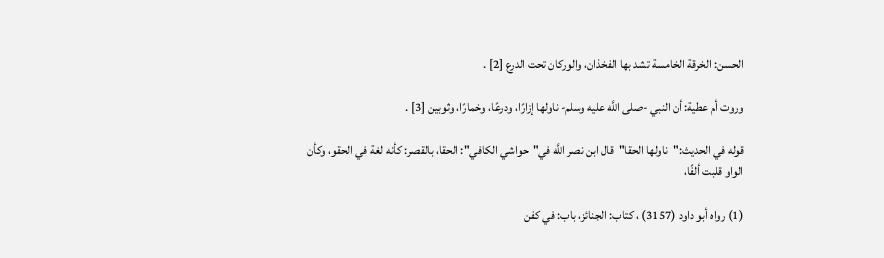الحسن: الخرقة الخامسة تشد بها الفخذان، والوركان تحت الدرع [2] .

وروت أم عطية: أن النبي -صلى اللَّه عليه وسلم- ناولها إزارًا، ودرعًا، وخمارًا، وثوبين [3] .

قوله في الحديث:"ناولها الحقا"قال ابن نصر اللَّه في"حواشي الكافي": الحقا، بالقصر: كأنه لغة في الحقو، وكأن الواو قلبت ألفًا،

(1) رواه أبو داود (3157) ، كتاب: الجنائز، باب: في كفن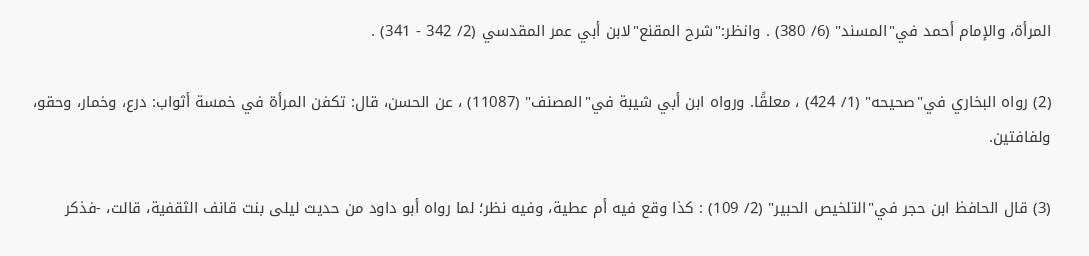المرأة، والإمام أحمد في"المسند" (6/ 380) . وانظر:"شرح المقنع"لابن أبي عمر المقدسي (2/ 342 - 341) .

(2) رواه البخاري في"صحيحه" (1/ 424) ، معلقًا. ورواه ابن أبي شيبة في"المصنف" (11087) ، عن الحسن، قال: تكفن المرأة في خمسة أثواب: درع، وخمار، وحقو، ولفافتين.

(3) قال الحافظ ابن حجر في"التلخيص الحبير" (2/ 109) : كذا وقع فيه أم عطية، وفيه نظر؛ لما رواه أبو داود من حديث ليلى بنت قانف الثقفية، قالت، -فذكر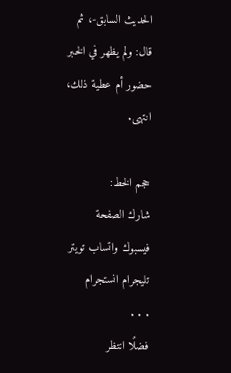الحديث السابق-، ثم قال: ولم يظهر في الخبر حضور أم عطية ذلك، انتهى.

حجم الخط:
شارك الصفحة
فيسبوك واتساب تويتر تليجرام انستجرام
. . .
فضلًا انتظر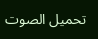تحميل الصوت